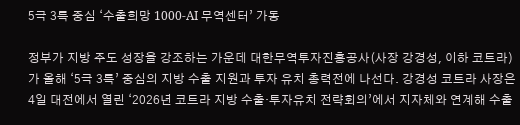5극 3특 중심 ‘수출희망 1000-AI 무역센터’ 가동

정부가 지방 주도 성장을 강조하는 가운데 대한무역투자진흥공사(사장 강경성, 이하 코트라)가 올해 ‘5극 3특’ 중심의 지방 수출 지원과 투자 유치 총력전에 나선다. 강경성 코트라 사장은 4일 대전에서 열린 ‘2026년 코트라 지방 수출·투자유치 전략회의’에서 지자체와 연계해 수출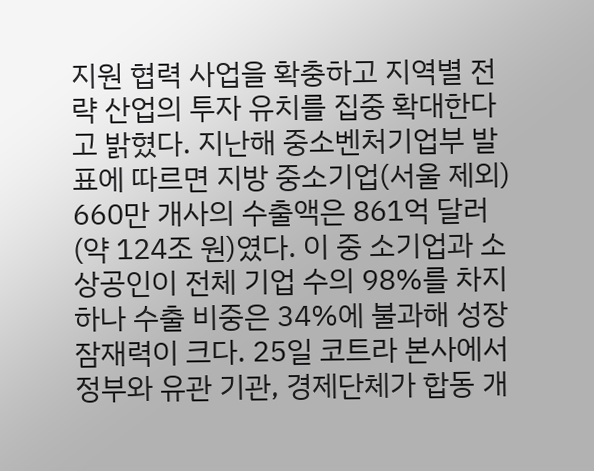지원 협력 사업을 확충하고 지역별 전략 산업의 투자 유치를 집중 확대한다고 밝혔다. 지난해 중소벤처기업부 발표에 따르면 지방 중소기업(서울 제외) 660만 개사의 수출액은 861억 달러(약 124조 원)였다. 이 중 소기업과 소상공인이 전체 기업 수의 98%를 차지하나 수출 비중은 34%에 불과해 성장 잠재력이 크다. 25일 코트라 본사에서 정부와 유관 기관, 경제단체가 합동 개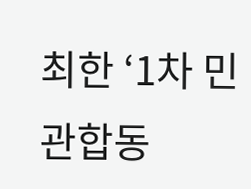최한 ‘1차 민관합동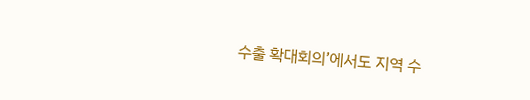수출 확대회의’에서도 지역 수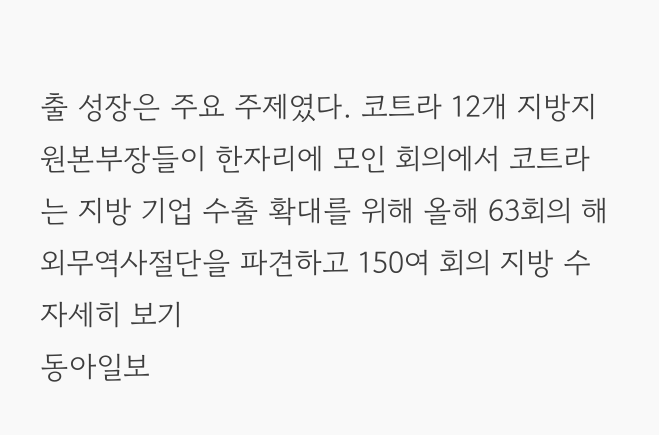출 성장은 주요 주제였다. 코트라 12개 지방지원본부장들이 한자리에 모인 회의에서 코트라는 지방 기업 수출 확대를 위해 올해 63회의 해외무역사절단을 파견하고 150여 회의 지방 수 자세히 보기
동아일보